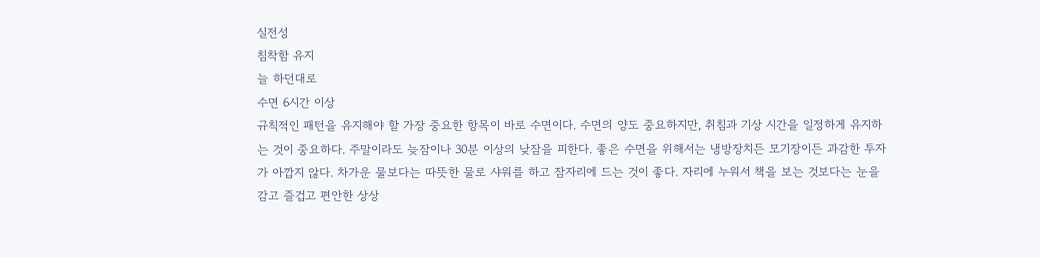실전성
침착함 유지
늘 하던대로
수면 6시간 이상
규칙적인 패턴을 유지해야 할 가장 중요한 항목이 바로 수면이다. 수면의 양도 중요하지만, 취침과 기상 시간을 일정하게 유지하는 것이 중요하다. 주말이라도 늦잠이나 30분 이상의 낮잠을 피한다. 좋은 수면을 위해서는 냉방장치든 모기장이든 과감한 투자가 아깝지 않다. 차가운 물보다는 따뜻한 물로 샤워를 하고 잠자리에 드는 것이 좋다. 자리에 누워서 책을 보는 것보다는 눈을 감고 즐겁고 편안한 상상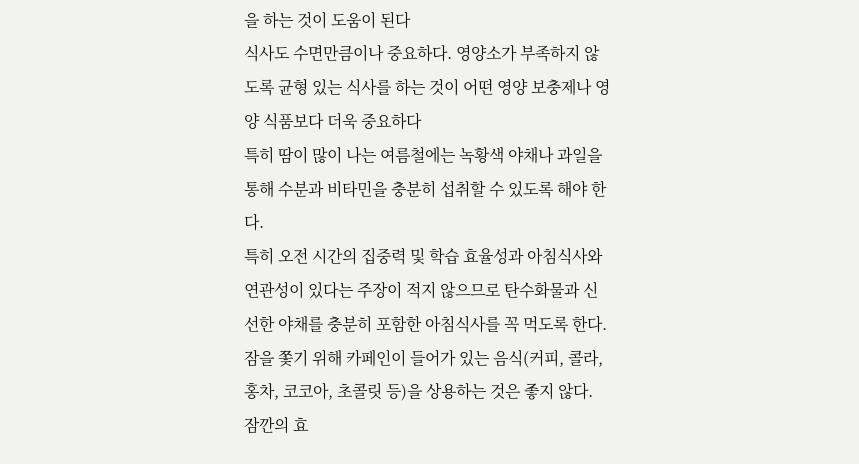을 하는 것이 도움이 된다
식사도 수면만큼이나 중요하다. 영양소가 부족하지 않도록 균형 있는 식사를 하는 것이 어떤 영양 보충제나 영양 식품보다 더욱 중요하다
특히 땀이 많이 나는 여름철에는 녹황색 야채나 과일을 통해 수분과 비타민을 충분히 섭취할 수 있도록 해야 한다.
특히 오전 시간의 집중력 및 학습 효율성과 아침식사와 연관성이 있다는 주장이 적지 않으므로 탄수화물과 신선한 야채를 충분히 포함한 아침식사를 꼭 먹도록 한다. 잠을 쫓기 위해 카페인이 들어가 있는 음식(커피, 콜라, 홍차, 코코아, 초콜릿 등)을 상용하는 것은 좋지 않다. 잠깐의 효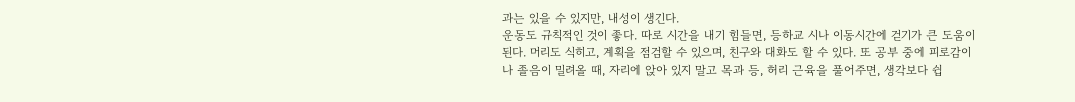과는 있을 수 있지만, 내성이 생긴다.
운동도 규칙적인 것이 좋다. 따로 시간을 내기 힘들면, 등하교 시나 이동시간에 걷기가 큰 도움이 된다. 머리도 식히고, 계획을 점검할 수 있으며, 친구와 대화도 할 수 있다. 또 공부 중에 피로감이나 졸음이 밀려올 때, 자리에 앉아 있지 말고 목과 등, 허리 근육을 풀어주면, 생각보다 쉽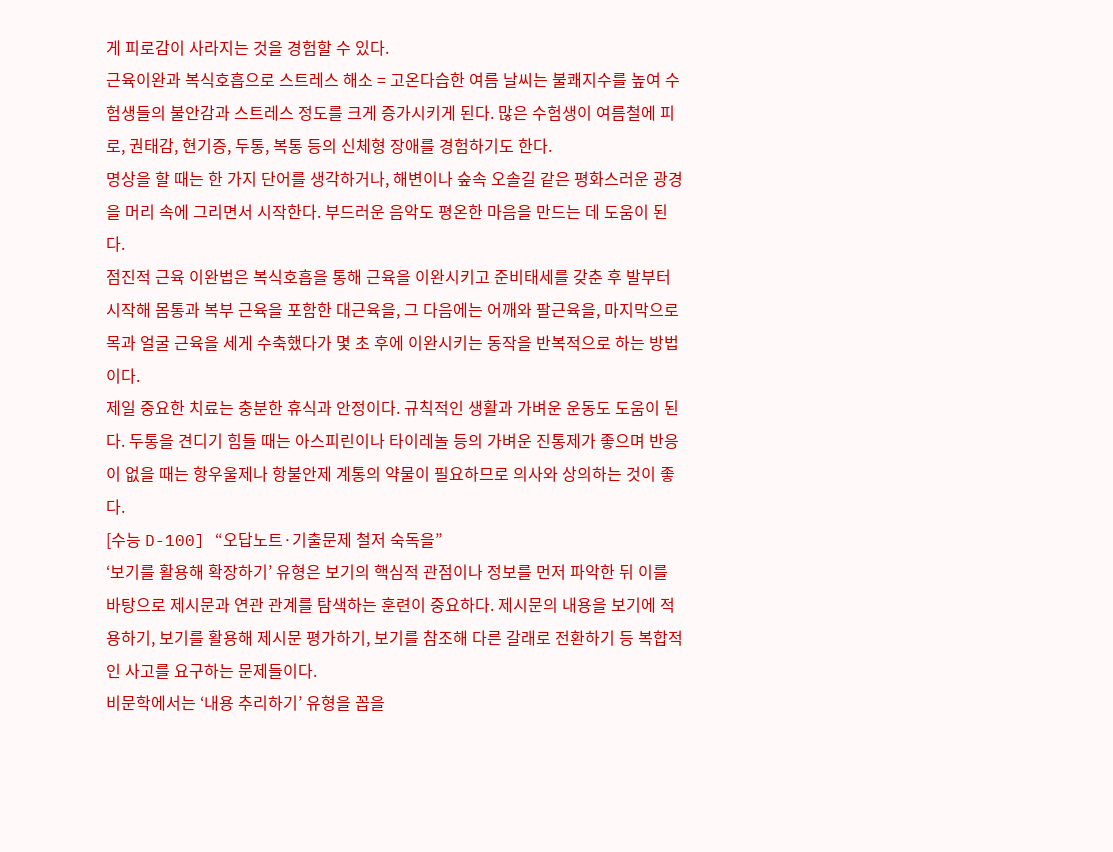게 피로감이 사라지는 것을 경험할 수 있다.
근육이완과 복식호흡으로 스트레스 해소 = 고온다습한 여름 날씨는 불쾌지수를 높여 수험생들의 불안감과 스트레스 정도를 크게 증가시키게 된다. 많은 수험생이 여름철에 피로, 권태감, 현기증, 두통, 복통 등의 신체형 장애를 경험하기도 한다.
명상을 할 때는 한 가지 단어를 생각하거나, 해변이나 숲속 오솔길 같은 평화스러운 광경을 머리 속에 그리면서 시작한다. 부드러운 음악도 평온한 마음을 만드는 데 도움이 된다.
점진적 근육 이완법은 복식호흡을 통해 근육을 이완시키고 준비태세를 갖춘 후 발부터 시작해 몸통과 복부 근육을 포함한 대근육을, 그 다음에는 어깨와 팔근육을, 마지막으로 목과 얼굴 근육을 세게 수축했다가 몇 초 후에 이완시키는 동작을 반복적으로 하는 방법이다.
제일 중요한 치료는 충분한 휴식과 안정이다. 규칙적인 생활과 가벼운 운동도 도움이 된다. 두통을 견디기 힘들 때는 아스피린이나 타이레놀 등의 가벼운 진통제가 좋으며 반응이 없을 때는 항우울제나 항불안제 계통의 약물이 필요하므로 의사와 상의하는 것이 좋다.
[수능 D-100] “오답노트·기출문제 철저 숙독을”
‘보기를 활용해 확장하기’ 유형은 보기의 핵심적 관점이나 정보를 먼저 파악한 뒤 이를 바탕으로 제시문과 연관 관계를 탐색하는 훈련이 중요하다. 제시문의 내용을 보기에 적용하기, 보기를 활용해 제시문 평가하기, 보기를 참조해 다른 갈래로 전환하기 등 복합적인 사고를 요구하는 문제들이다.
비문학에서는 ‘내용 추리하기’ 유형을 꼽을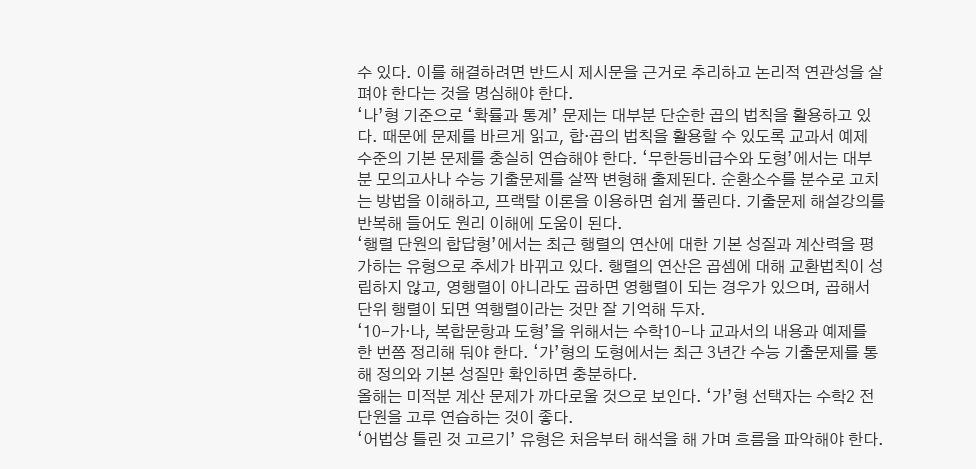수 있다. 이를 해결하려면 반드시 제시문을 근거로 추리하고 논리적 연관성을 살펴야 한다는 것을 명심해야 한다.
‘나’형 기준으로 ‘확률과 통계’ 문제는 대부분 단순한 곱의 법칙을 활용하고 있다. 때문에 문제를 바르게 읽고, 합·곱의 법칙을 활용할 수 있도록 교과서 예제 수준의 기본 문제를 충실히 연습해야 한다. ‘무한등비급수와 도형’에서는 대부분 모의고사나 수능 기출문제를 살짝 변형해 출제된다. 순환소수를 분수로 고치는 방법을 이해하고, 프랙탈 이론을 이용하면 쉽게 풀린다. 기출문제 해설강의를 반복해 들어도 원리 이해에 도움이 된다.
‘행렬 단원의 합답형’에서는 최근 행렬의 연산에 대한 기본 성질과 계산력을 평가하는 유형으로 추세가 바뀌고 있다. 행렬의 연산은 곱셈에 대해 교환법칙이 성립하지 않고, 영행렬이 아니라도 곱하면 영행렬이 되는 경우가 있으며, 곱해서 단위 행렬이 되면 역행렬이라는 것만 잘 기억해 두자.
‘10-가·나, 복합문항과 도형’을 위해서는 수학10-나 교과서의 내용과 예제를 한 번쯤 정리해 둬야 한다. ‘가’형의 도형에서는 최근 3년간 수능 기출문제를 통해 정의와 기본 성질만 확인하면 충분하다.
올해는 미적분 계산 문제가 까다로울 것으로 보인다. ‘가’형 선택자는 수학2 전 단원을 고루 연습하는 것이 좋다.
‘어법상 틀린 것 고르기’ 유형은 처음부터 해석을 해 가며 흐름을 파악해야 한다.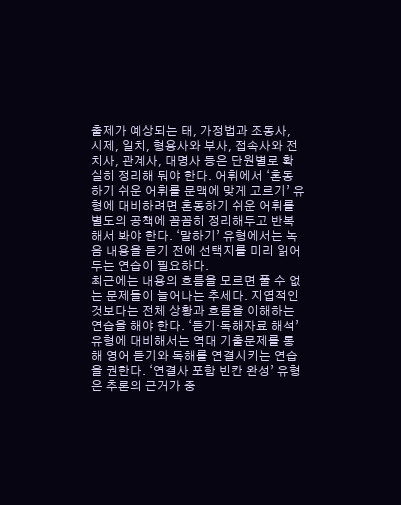출제가 예상되는 태, 가정법과 조동사, 시제, 일치, 형용사와 부사, 접속사와 전치사, 관계사, 대명사 등은 단원별로 확실히 정리해 둬야 한다. 어휘에서 ‘혼동하기 쉬운 어휘를 문맥에 맞게 고르기’ 유형에 대비하려면 혼동하기 쉬운 어휘를 별도의 공책에 꼼꼼히 정리해두고 반복해서 봐야 한다. ‘말하기’ 유형에서는 녹음 내용을 듣기 전에 선택지를 미리 읽어두는 연습이 필요하다.
최근에는 내용의 흐름을 모르면 풀 수 없는 문제들이 늘어나는 추세다. 지엽적인 것보다는 전체 상황과 흐름을 이해하는 연습을 해야 한다. ‘듣기·독해자료 해석’ 유형에 대비해서는 역대 기출문제를 통해 영어 듣기와 독해를 연결시키는 연습을 권한다. ‘연결사 포함 빈칸 완성’ 유형은 추론의 근거가 중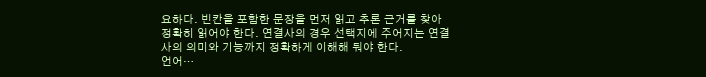요하다. 빈칸을 포함한 문장을 먼저 읽고 추론 근거를 찾아 정확히 읽어야 한다. 연결사의 경우 선택지에 주어지는 연결사의 의미와 기능까지 정확하게 이해해 둬야 한다.
언어…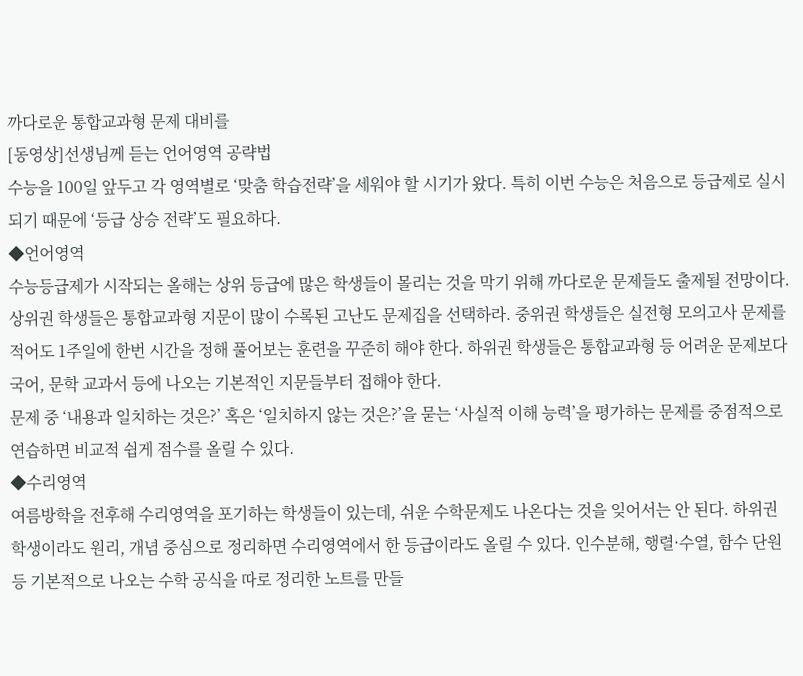까다로운 통합교과형 문제 대비를
[동영상]선생님께 듣는 언어영역 공략법
수능을 100일 앞두고 각 영역별로 ‘맞춤 학습전략’을 세워야 할 시기가 왔다. 특히 이번 수능은 처음으로 등급제로 실시되기 때문에 ‘등급 상승 전략’도 필요하다.
◆언어영역
수능등급제가 시작되는 올해는 상위 등급에 많은 학생들이 몰리는 것을 막기 위해 까다로운 문제들도 출제될 전망이다. 상위권 학생들은 통합교과형 지문이 많이 수록된 고난도 문제집을 선택하라. 중위권 학생들은 실전형 모의고사 문제를 적어도 1주일에 한번 시간을 정해 풀어보는 훈련을 꾸준히 해야 한다. 하위권 학생들은 통합교과형 등 어려운 문제보다 국어, 문학 교과서 등에 나오는 기본적인 지문들부터 접해야 한다.
문제 중 ‘내용과 일치하는 것은?’ 혹은 ‘일치하지 않는 것은?’을 묻는 ‘사실적 이해 능력’을 평가하는 문제를 중점적으로 연습하면 비교적 쉽게 점수를 올릴 수 있다.
◆수리영역
여름방학을 전후해 수리영역을 포기하는 학생들이 있는데, 쉬운 수학문제도 나온다는 것을 잊어서는 안 된다. 하위권 학생이라도 원리, 개념 중심으로 정리하면 수리영역에서 한 등급이라도 올릴 수 있다. 인수분해, 행렬·수열, 함수 단원 등 기본적으로 나오는 수학 공식을 따로 정리한 노트를 만들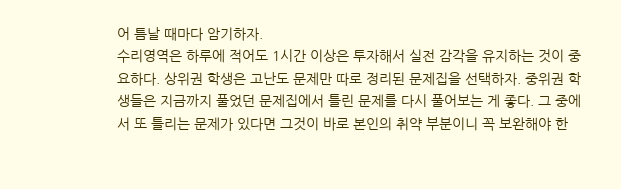어 틈날 때마다 암기하자.
수리영역은 하루에 적어도 1시간 이상은 투자해서 실전 감각을 유지하는 것이 중요하다. 상위권 학생은 고난도 문제만 따로 정리된 문제집을 선택하자. 중위권 학생들은 지금까지 풀었던 문제집에서 틀린 문제를 다시 풀어보는 게 좋다. 그 중에서 또 틀리는 문제가 있다면 그것이 바로 본인의 취약 부분이니 꼭 보완해야 한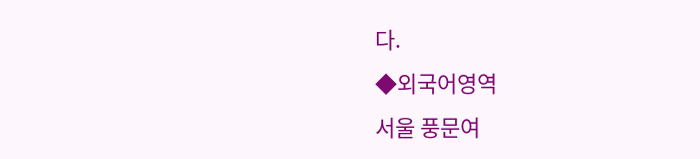다.
◆외국어영역
서울 풍문여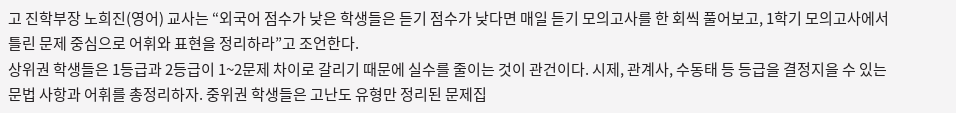고 진학부장 노희진(영어) 교사는 “외국어 점수가 낮은 학생들은 듣기 점수가 낮다면 매일 듣기 모의고사를 한 회씩 풀어보고, 1학기 모의고사에서 틀린 문제 중심으로 어휘와 표현을 정리하라”고 조언한다.
상위권 학생들은 1등급과 2등급이 1~2문제 차이로 갈리기 때문에 실수를 줄이는 것이 관건이다. 시제, 관계사, 수동태 등 등급을 결정지을 수 있는 문법 사항과 어휘를 총정리하자. 중위권 학생들은 고난도 유형만 정리된 문제집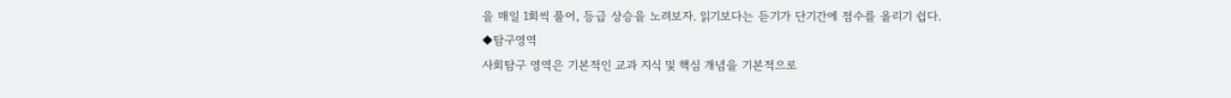을 매일 1회씩 풀어, 등급 상승을 노려보자. 읽기보다는 듣기가 단기간에 점수를 올리기 쉽다.
◆탐구영역
사회탐구 영역은 기본적인 교과 지식 및 핵심 개념을 기본적으로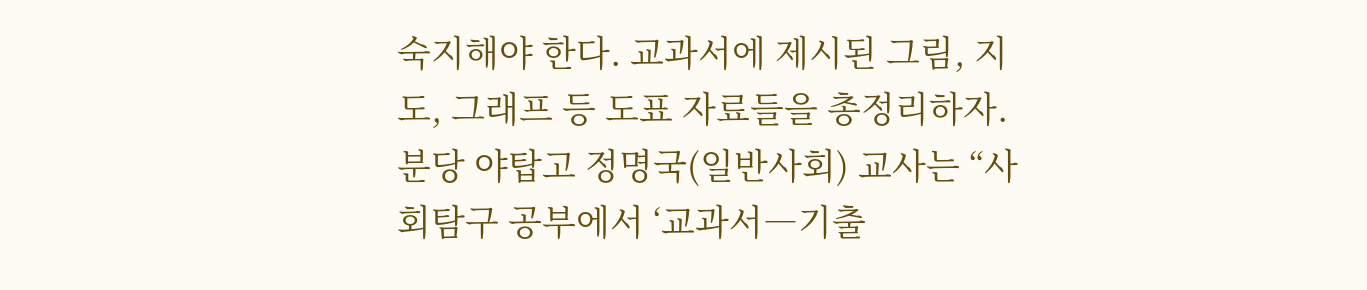숙지해야 한다. 교과서에 제시된 그림, 지도, 그래프 등 도표 자료들을 총정리하자. 분당 야탑고 정명국(일반사회) 교사는 “사회탐구 공부에서 ‘교과서―기출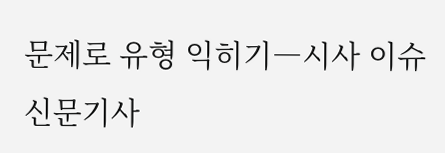문제로 유형 익히기―시사 이슈 신문기사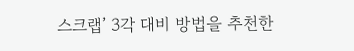스크랩’ 3각 대비 방법을 추천한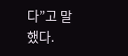다”고 말했다.